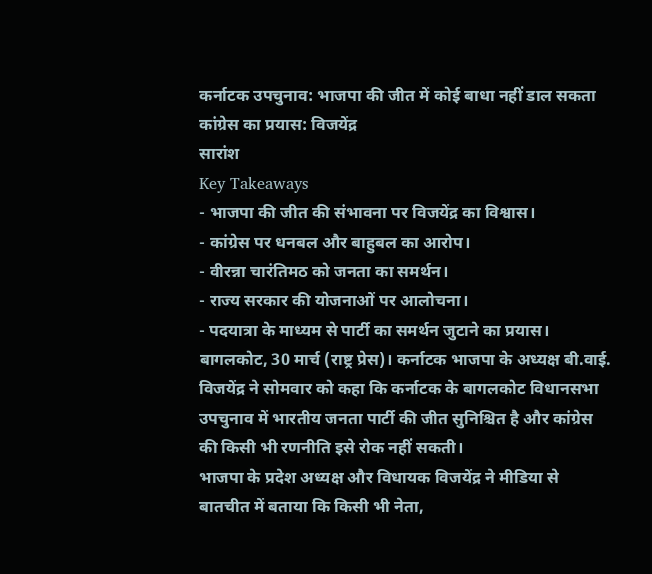कर्नाटक उपचुनाव: भाजपा की जीत में कोई बाधा नहीं डाल सकता कांग्रेस का प्रयास: विजयेंद्र
सारांश
Key Takeaways
- भाजपा की जीत की संभावना पर विजयेंद्र का विश्वास।
- कांग्रेस पर धनबल और बाहुबल का आरोप।
- वीरन्ना चारंतिमठ को जनता का समर्थन।
- राज्य सरकार की योजनाओं पर आलोचना।
- पदयात्रा के माध्यम से पार्टी का समर्थन जुटाने का प्रयास।
बागलकोट, 30 मार्च (राष्ट्र प्रेस)। कर्नाटक भाजपा के अध्यक्ष बी.वाई. विजयेंद्र ने सोमवार को कहा कि कर्नाटक के बागलकोट विधानसभा उपचुनाव में भारतीय जनता पार्टी की जीत सुनिश्चित है और कांग्रेस की किसी भी रणनीति इसे रोक नहीं सकती।
भाजपा के प्रदेश अध्यक्ष और विधायक विजयेंद्र ने मीडिया से बातचीत में बताया कि किसी भी नेता,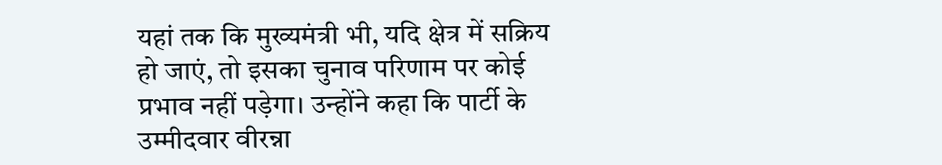यहां तक कि मुख्यमंत्री भी, यदि क्षेत्र में सक्रिय हो जाएं, तो इसका चुनाव परिणाम पर कोई प्रभाव नहीं पड़ेगा। उन्होंने कहा कि पार्टी के उम्मीदवार वीरन्ना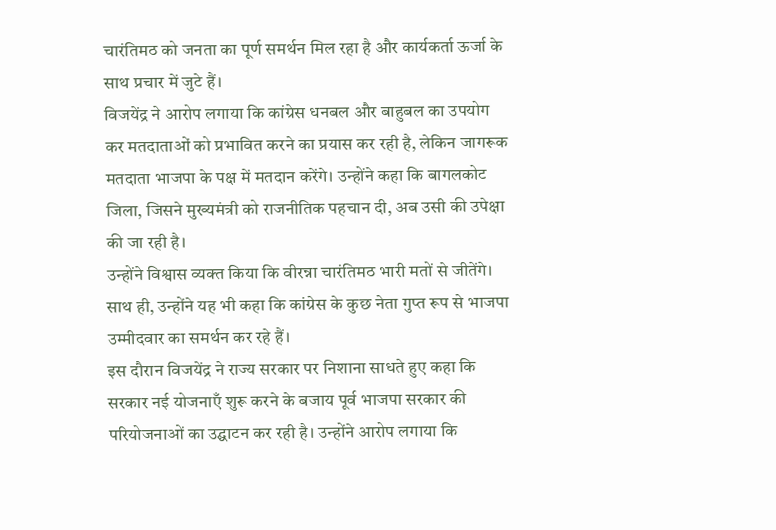चारंतिमठ को जनता का पूर्ण समर्थन मिल रहा है और कार्यकर्ता ऊर्जा के साथ प्रचार में जुटे हैं।
विजयेंद्र ने आरोप लगाया कि कांग्रेस धनबल और बाहुबल का उपयोग कर मतदाताओं को प्रभावित करने का प्रयास कर रही है, लेकिन जागरूक मतदाता भाजपा के पक्ष में मतदान करेंगे। उन्होंने कहा कि बागलकोट जिला, जिसने मुख्यमंत्री को राजनीतिक पहचान दी, अब उसी की उपेक्षा की जा रही है।
उन्होंने विश्वास व्यक्त किया कि वीरन्ना चारंतिमठ भारी मतों से जीतेंगे। साथ ही, उन्होंने यह भी कहा कि कांग्रेस के कुछ नेता गुप्त रूप से भाजपा उम्मीदवार का समर्थन कर रहे हैं।
इस दौरान विजयेंद्र ने राज्य सरकार पर निशाना साधते हुए कहा कि सरकार नई योजनाएँ शुरू करने के बजाय पूर्व भाजपा सरकार की परियोजनाओं का उद्घाटन कर रही है। उन्होंने आरोप लगाया कि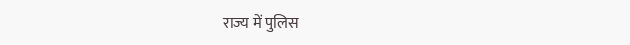राज्य में पुलिस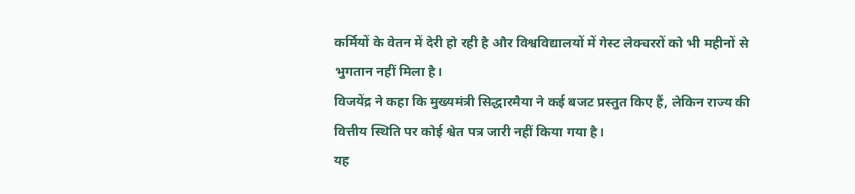कर्मियों के वेतन में देरी हो रही है और विश्वविद्यालयों में गेस्ट लेक्चररों को भी महीनों से भुगतान नहीं मिला है।
विजयेंद्र ने कहा कि मुख्यमंत्री सिद्धारमैया ने कई बजट प्रस्तुत किए हैं, लेकिन राज्य की वित्तीय स्थिति पर कोई श्वेत पत्र जारी नहीं किया गया है।
यह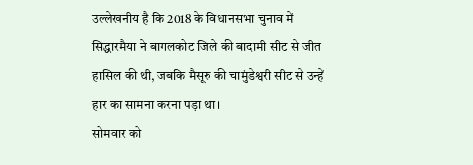उल्लेखनीय है कि 2018 के विधानसभा चुनाव में सिद्धारमैया ने बागलकोट जिले की बादामी सीट से जीत हासिल की थी, जबकि मैसूरु की चामुंडेश्वरी सीट से उन्हें हार का सामना करना पड़ा था।
सोमवार को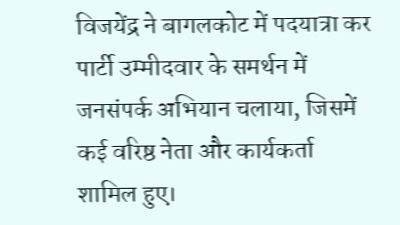विजयेंद्र ने बागलकोट में पदयात्रा कर पार्टी उम्मीदवार के समर्थन में जनसंपर्क अभियान चलाया, जिसमें कई वरिष्ठ नेता और कार्यकर्ता शामिल हुए।